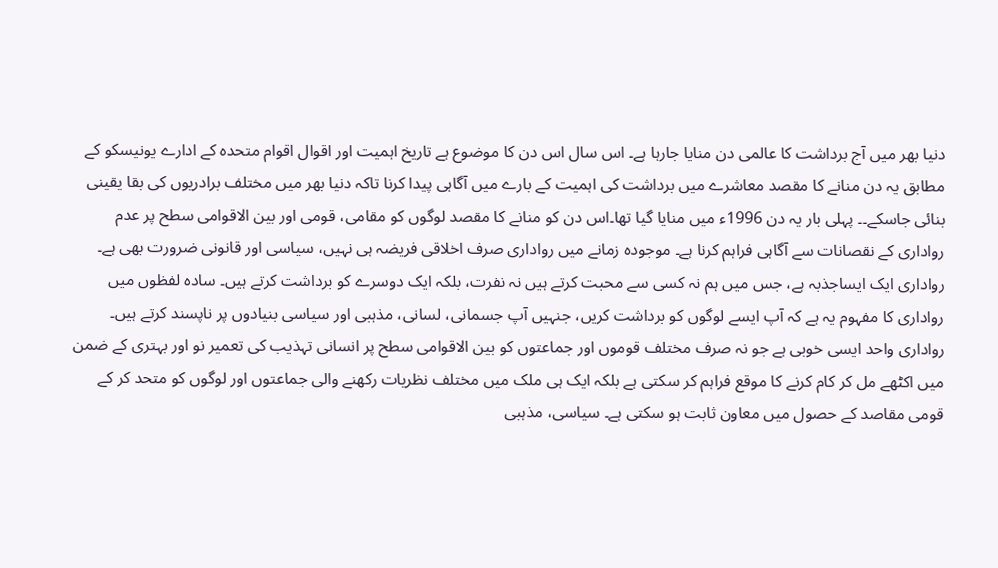دنیا بھر میں آج برداشت کا عالمی دن منایا جارہا ہے۔ اس سال اس دن کا موضوع ہے تاریخ اہمیت اور اقوال اقوام متحدہ کے ادارے یونیسکو کے مطابق یہ دن منانے کا مقصد معاشرے میں برداشت کی اہمیت کے بارے میں آگاہی پیدا کرنا تاکہ دنیا بھر میں مختلف برادریوں کی بقا یقینی بنائی جاسکے۔۔ پہلی بار یہ دن 1996ء میں منایا گیا تھا۔اس دن کو منانے کا مقصد لوگوں کو مقامی، قومی اور بین الاقوامی سطح پر عدم رواداری کے نقصانات سے آگاہی فراہم کرنا ہے۔ موجودہ زمانے میں رواداری صرف اخلاقی فریضہ ہی نہیں، سیاسی اور قانونی ضرورت بھی ہے۔ رواداری ایک ایساجذبہ ہے، جس میں ہم نہ کسی سے محبت کرتے ہیں نہ نفرت، بلکہ ایک دوسرے کو برداشت کرتے ہیں۔ سادہ لفظوں میں رواداری کا مفہوم یہ ہے کہ آپ ایسے لوگوں کو برداشت کریں، جنہیں آپ جسمانی، لسانی، مذہبی اور سیاسی بنیادوں پر ناپسند کرتے ہیں۔ رواداری واحد ایسی خوبی ہے جو نہ صرف مختلف قوموں اور جماعتوں کو بین الاقوامی سطح پر انسانی تہذیب کی تعمیر نو اور بہتری کے ضمن میں اکٹھے مل کر کام کرنے کا موقع فراہم کر سکتی ہے بلکہ ایک ہی ملک میں مختلف نظریات رکھنے والی جماعتوں اور لوگوں کو متحد کر کے قومی مقاصد کے حصول میں معاون ثابت ہو سکتی ہے۔ سیاسی، مذہبی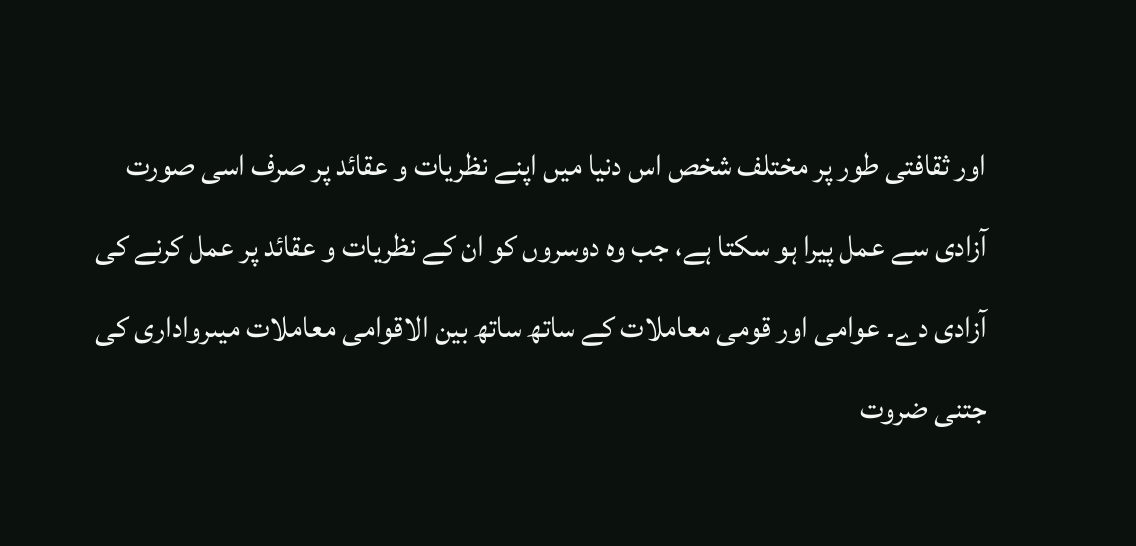اور ثقافتی طور پر مختلف شخص اس دنیا میں اپنے نظریات و عقائد پر صرف اسی صورت آزادی سے عمل پیرا ہو سکتا ہے، جب وہ دوسروں کو ان کے نظریات و عقائد پر عمل کرنے کی آزادی دے۔ عوامی اور قومی معاملات کے ساتھ ساتھ بین الاقوامی معاملات میںرواداری کی جتنی ضروت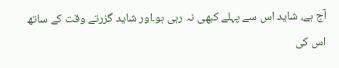آج ہے، شاید اس سے پہلے کبھی نہ رہی ہو۔اور شاید گزرتے وقت کے ساتھ اس کی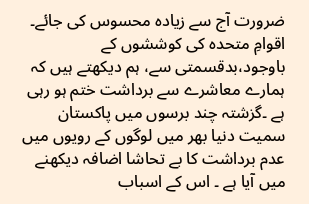ضرورت آج سے زیادہ محسوس کی جائے۔
اقوامِ متحدہ کی کوششوں کے باوجود،بدقسمتی سے، ہم دیکھتے ہیں کہ ہمارے معاشرے سے برداشت ختم ہو رہی ہے ۔گزشتہ چند برسوں میں پاکستان سمیت دنیا بھر میں لوگوں کے رویوں میں عدم برداشت کا بے تحاشا اضافہ دیکھنے میں آیا ہے ۔ اس کے اسباب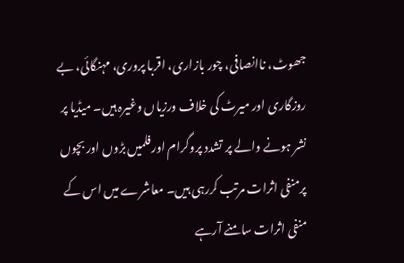جھوٹ، ناانصافی، چور بازاری، اقربا پروری، مہنگائی، بے روزگاری اور میرٹ کی خلاف ورزیاں وغیرہ ہیں۔ میڈیا پر نشر ہونے والے پر تشدد پروگرام اورفلمیں بڑوں اور بچوں پرمنفی اثرات مرتب کررہی ہیں۔ معاشرے میں اس کے منفی اثرات سامنے آرہے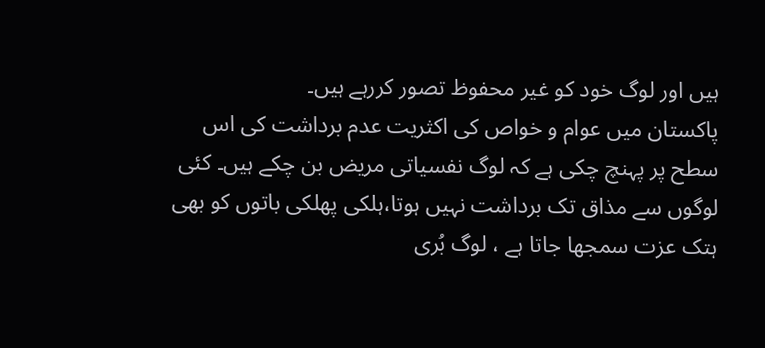ہیں اور لوگ خود کو غیر محفوظ تصور کررہے ہیں۔
پاکستان میں عوام و خواص کی اکثریت عدم برداشت کی اس سطح پر پہنچ چکی ہے کہ لوگ نفسیاتی مریض بن چکے ہیں۔ کئی لوگوں سے مذاق تک برداشت نہیں ہوتا،ہلکی پھلکی باتوں کو بھی ہتک عزت سمجھا جاتا ہے ، لوگ بُری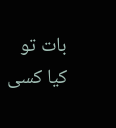بات تو کیا کسی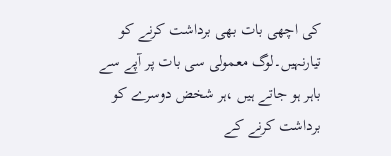کی اچھی بات بھی برداشت کرنے کو تیارنہیں۔لوگ معمولی سی بات پر آپے سے باہر ہو جاتے ہیں ،ہر شخض دوسرے کو برداشت کرنے کے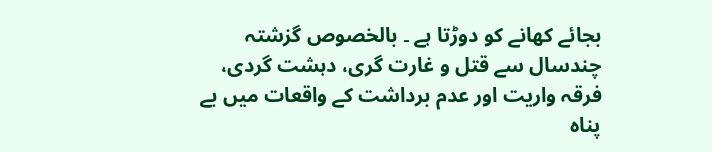بجائے کھانے کو دوڑتا ہے ۔ بالخصوص گزشتہ چندسال سے قتل و غارت گری، دہشت گردی، فرقہ واریت اور عدم برداشت کے واقعات میں بے پناہ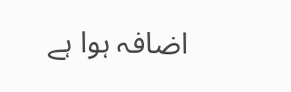اضافہ ہوا ہے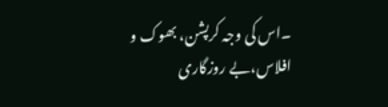۔اس کی وجہ کرپشن، بھوک و افلاس،بے روزگاری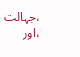،جہالت ،اور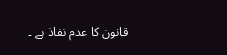قانون کا عدم نفاذ ہے ۔